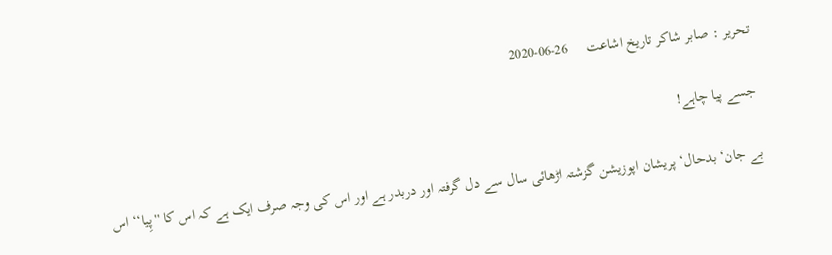تحریر : صابر شاکر تاریخ اشاعت     26-06-2020

جسے پیا چاہے!

بے جان‘ بدحال‘ پریشان اپوزیشن گزشتہ اڑھائی سال سے دل گرفتہ اور دربدر ہے اور اس کی وجہ صرف ایک ہے کہ اس کا ''پِیا‘‘ اس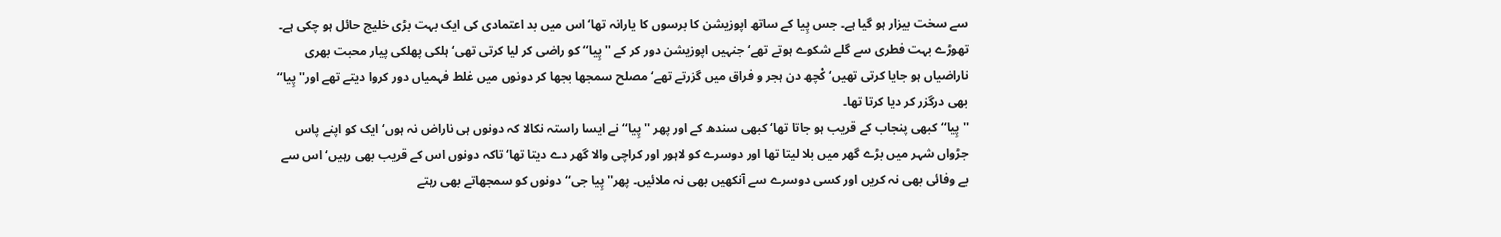سے سخت بیزار ہو گیا ہے۔ جس پِیا کے ساتھ اپوزیشن کا برسوں کا یارانہ تھا‘ اس میں بد اعتمادی کی ایک بہت بڑی خلیج حائل ہو چکی ہے۔ تھوڑے بہت فطری سے گلے شکوے ہوتے تھے‘ جنہیں اپوزیشن دور کر کے ''پِیا‘‘ کو راضی کر لیا کرتی تھی‘ ہلکی پھلکی پیار محبت بھری ناراضیاں ہو جایا کرتی تھیں‘ کْچھ دن ہجر و فراق میں گزرتے تھے‘ مصلح سمجھا بجھا کر دونوں میں غلط فہمیاں دور کروا دیتے تھے اور'' پِیا‘‘ بھی درگزر کر دیا کرتا تھا۔
''پِیا‘‘ کبھی پنجاب کے قریب ہو جاتا تھا‘ کبھی سندھ کے اور پھر ''پِیا‘‘ نے ایسا راستہ نکالا کہ دونوں ہی ناراض نہ ہوں‘ ایک کو اپنے پاس جڑواں شہر میں بڑے گھر میں بلا لیتا تھا اور دوسرے کو لاہور اور کراچی والا گھر دے دیتا تھا‘ تاکہ دونوں اس کے قریب بھی رہیں‘ اس سے بے وفائی بھی نہ کریں اور کسی دوسرے سے آنکھیں بھی نہ ملائیں۔ پھر'' پِیا جی‘‘ دونوں کو سمجھاتے بھی رہتے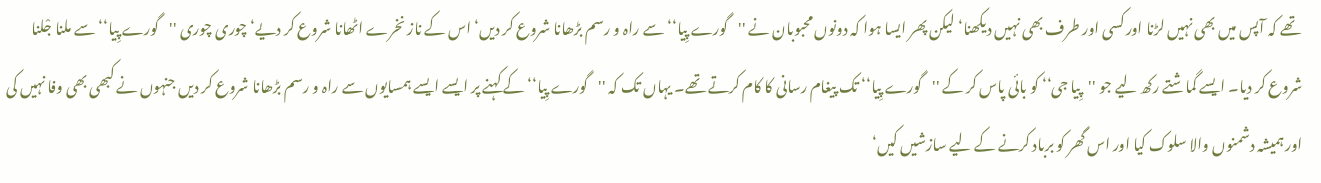تھے کہ آپس میں بھی نہیں لڑنا اور کسی اور طرف بھی نہیں دیکھنا‘ لیکن پھر ایسا ہوا کہ دونوں محبوبان نے ''گورے پِیا‘‘ سے راہ و رسم بڑھانا شروع کر دیں‘ اس کے ناز نخرے اٹھانا شروع کر دیے‘ چوری چوری ''گورے پِیا‘‘ سے ملنا جْلنا شروع کر دیا۔ ایسے گماشتے رکھ لیے جو ''پِیا جی‘‘ کو بائی پاس کر کے ''گورے پِیا‘‘ تک پیغام رسانی کا کام کرتے تھے۔ یہاں تک کہ ''گورے پِیا‘‘ کے کہنے پر ایسے ایسے ہمسایوں سے راہ و رسم بڑھانا شروع کر دیں جنہوں نے کبھی بھی وفا نہیں کی اور ہمیشہ دشمنوں والا سلوک کیا اور اس گھر کو برباد کرنے کے لیے سازشیں کیں‘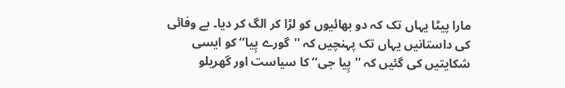مارا پیٹا یہاں تک کہ دو بھائیوں کو لڑا کر الگ کر دیا۔ بے وفائی کی داستانیں یہاں تک پہنچیں کہ ''گورے پِیا‘‘ کو ایسی شکایتیں کی گئیں کہ ''پِیا جی‘‘ کا سیاست اور گھریلو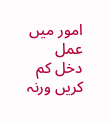امور میں عمل دخل کم کریں ورنہ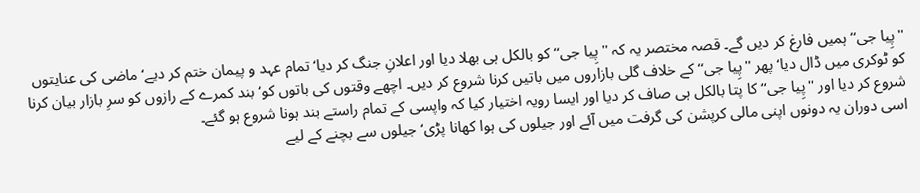''پِیا جی‘‘ ہمیں فارغ کر دیں گے۔ قصہ مختصر یہ کہ '' پِیا جی‘‘ کو بالکل ہی بھلا دیا اور اعلانِ جنگ کر دیا‘ تمام عہد و پیمان ختم کر دیے‘ ماضی کی عنایتوں کو ٹوکری میں ڈال دیا‘ پھر ''پِیا جی‘‘ کے خلاف گلی بازاروں میں باتیں کرنا شروع کر دیں۔ اچھے وقتوں کی باتوں کو‘ بند کمرے کے رازوں کو سرِ بازار بیان کرنا شروع کر دیا اور ''پِیا جی‘‘ کا پتا بالکل ہی صاف کر دیا اور ایسا رویہ اختیار کیا کہ واپسی کے تمام راستے بند ہونا شروع ہو گئے۔
اسی دوران یہ دونوں اپنی مالی کرپشن کی گرفت میں آئے اور جیلوں کی ہوا کھانا پڑی‘ جیلوں سے بچنے کے لیے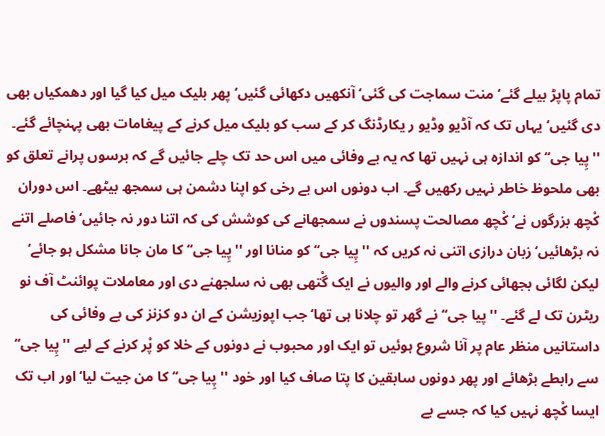تمام پاپڑ بیلے گئے‘ منت سماجت کی گئی‘ آنکھیں دکھائی گئیں‘ پھر بلیک میل کیا گیا اور دھمکیاں بھی دی گئیں‘ یہاں تک کہ آڈیو وڈیو ر یکارڈنگ کر کے سب کو بلیک میل کرنے کے پیغامات بھی پہنچائے گئے۔ ''پِیا جی‘‘ کو اندازہ ہی نہیں تھا کہ یہ بے وفائی میں اس حد تک چلے جائیں گے کہ برسوں پرانے تعلق کو بھی ملحوظ خاطر نہیں رکھیں گے۔ اب دونوں اس بے رخی کو اپنا دشمن ہی سمجھ بیٹھے۔ اس دوران کْچھ بزرگوں نے‘ کْچھ مصالحت پسندوں نے سمجھانے کی کوشش کی کہ اتنا دور نہ جائیں‘ فاصلے اتنے نہ بڑھائیں‘ زبان درازی اتنی نہ کریں کہ ''پِیا جی‘‘ کو منانا اور ''پِیا جی‘‘ کا مان جانا مشکل ہو جائے‘ لیکن لگائی بجھائی کرنے والے اور والیوں نے ایک گْتھی بھی نہ سلجھنے دی اور معاملات پوائنٹ آف نو ریٹرن تک لے گئے۔ ''پیا جی‘‘ نے گھر تو چلانا ہی تھا‘ جب اپوزیشن کے ان دو کزنز کی بے وفائی کی داستانیں منظر عام پر آنا شروع ہوئیں تو ایک اور محبوب نے دونوں کے خلا کو پْر کرنے کے لیے ''پِیا جی‘‘ سے رابطے بڑھائے اور پھر دونوں سابقین کا پتا صاف کیا اور خود '' پِیا جی‘‘ کا من جیت لیا‘ اور اب تک ایسا کْچھ نہیں کیا کہ جسے بے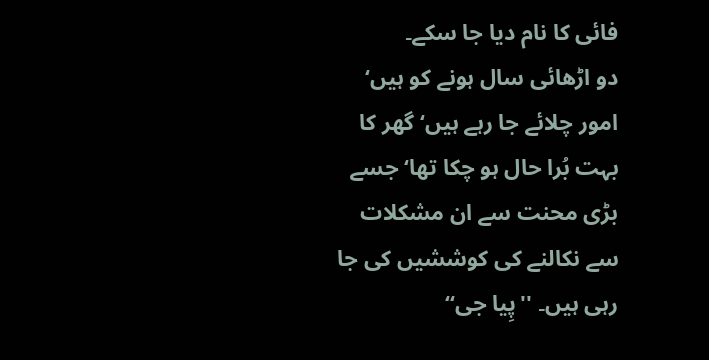فائی کا نام دیا جا سکے۔
دو اڑھائی سال ہونے کو ہیں‘ امور چلائے جا رہے ہیں‘ گھر کا بہت بُرا حال ہو چکا تھا‘ جسے بڑی محنت سے ان مشکلات سے نکالنے کی کوششیں کی جا رہی ہیں۔ ''پِیا جی‘‘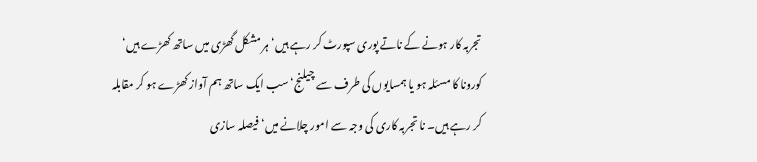تجربہ کار ہونے کے ناتے پوری سپورٹ کر رہے ہیں‘ ہر مشکل گھڑی میں ساتھ کھڑے ہیں‘ کورونا کا مسئلہ ہو یا ہمسایوں کی طرف سے چیلنج‘ سب ایک ساتھ ہم آواز کھڑے ہو کر مقابلہ کر رہے ہیں۔ نا تجربہ کاری کی وجہ سے امور چلانے میں‘ فیصلہ سازی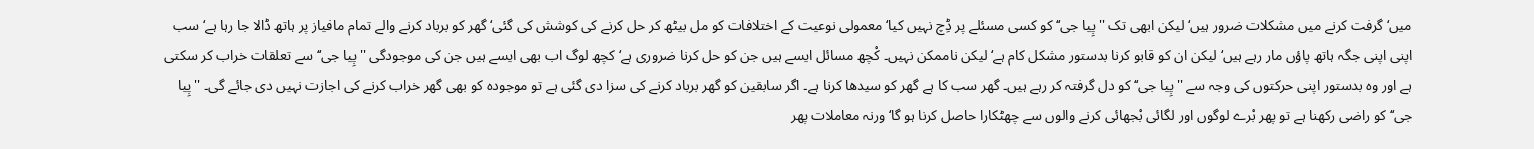میں‘ گرفت کرنے میں مشکلات ضرور ہیں‘ لیکن ابھی تک ''پِیا جی‘‘ کو کسی مسئلے پر ڈِچ نہیں کیا‘ معمولی نوعیت کے اختلافات کو مل بیٹھ کر حل کرنے کی کوشش کی گئی‘ گھر کو برباد کرنے والے تمام مافیاز پر ہاتھ ڈالا جا رہا ہے‘ سب اپنی اپنی جگہ ہاتھ پاؤں مار رہے ہیں‘ لیکن ان کو قابو کرنا بدستور مشکل کام ہے‘ لیکن ناممکن نہیں۔ کْچھ مسائل ایسے ہیں جن کو حل کرنا ضروری ہے‘ کچھ لوگ اب بھی ایسے ہیں جن کی موجودگی ''پِیا جی‘‘ سے تعلقات خراب کر سکتی ہے اور وہ بدستور اپنی حرکتوں کی وجہ سے ''پِیا جی‘‘ کو دل گرفتہ کر رہے ہیں۔ گھر سب کا ہے گھر کو سیدھا کرنا ہے۔ اگر سابقین کو گھر برباد کرنے کی سزا دی گئی ہے تو موجودہ کو بھی گھر خراب کرنے کی اجازت نہیں دی جائے گی۔ ''پِیا جی‘‘ کو راضی رکھنا ہے تو پھر بْرے لوگوں اور لگائی بْجھائی کرنے والوں سے چھٹکارا حاصل کرنا ہو گا‘ورنہ معاملات پھر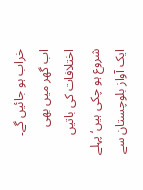خراب ہو جائیں گے۔
اب گھر میں بھی اختلافات کی باتیں شروع ہو چکی ہیں‘ پہلے ایک آواز بلوچستان سے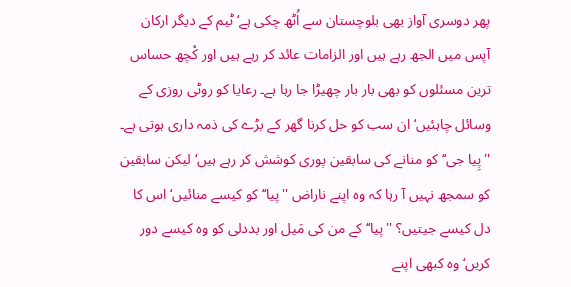پھر دوسری آواز بھی بلوچستان سے اُٹھ چکی ہے‘ ٹیم کے دیگر ارکان آپس میں الجھ رہے ہیں اور الزامات عائد کر رہے ہیں اور کْچھ حساس ترین مسئلوں کو بھی بار بار چھیڑا جا رہا ہے۔ رعایا کو روٹی روزی کے وسائل چاہئیں‘ ان سب کو حل کرنا گھر کے بڑے کی ذمہ داری ہوتی ہے۔ ''پِیا جی‘‘ کو منانے کی سابقین پوری کوشش کر رہے ہیں‘ لیکن سابقین کو سمجھ نہیں آ رہا کہ وہ اپنے ناراض ''پیا‘‘ کو کیسے منائیں‘ اس کا دل کیسے جیتیں؟ ''پیا‘‘ کے من کی مَیل اور بددلی کو وہ کیسے دور کریں‘ وہ کبھی اپنے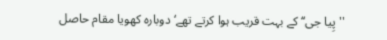''پِیا جی‘‘ کے بہت قریب ہوا کرتے تھے‘ دوبارہ کھویا مقام حاصل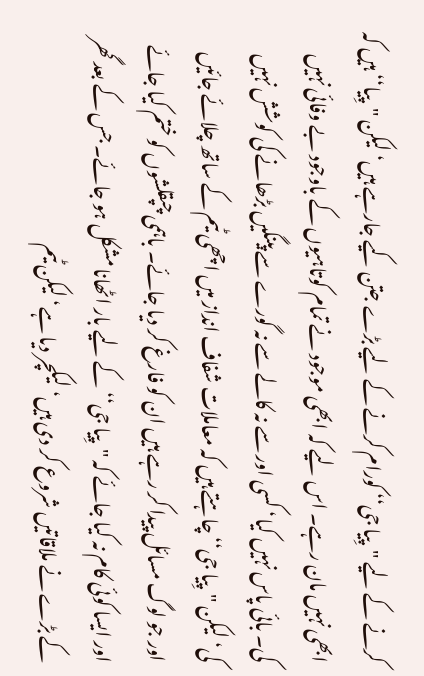کرنے کے لیے ''پِیا جی‘‘ کورام کرنے کے لیے بڑے جتن کیے جارہے ہیں‘ لیکن ''پِیا‘‘ ہیں کہ ابھی نہیں مان رہے۔ اس لیے کہ ابھی موجود نے تمام کوتاہیوں کے باوجود بے وفائی نہیں کی۔ بائی پاس نہیں کیا‘ کسی اور سے نہ کالے سے نہ گورے سے پینگیں بڑھانے کی کوشش نہیں کی‘ لیکن ''پِیا جی‘‘ چاہتے ہیں کہ معاملات شفاف انداز میں اچھی ٹیم کے ساتھ چلائے جائیں اور جو لوگ مسائل پیدا کر رہے ہیں ان کو فارغ کر دیا جائے۔ باہمی چپقلشوں کو ختم کیا جائے اور ایسا کوئی کام نہ کیا جائے کہ ''پِیا جی‘‘ کے لیے بار اٹھانا مشکل ہو جائے۔ جس کے بعد گھر کے بڑے نے ملاقاتیں شروع کر دی ہیں‘ لیکچر دیا ہے‘ لیکن ٹیم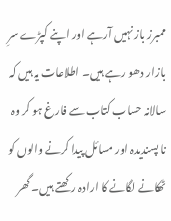ممبرز باز نہیں آرہے اور اپنے کپڑے سرِ بازار دھو رہے ہیں۔ اطلاعات یہ ہیں کہ سالانہ حساب کتاب سے فارغ ہو کر وہ نا پسندیدہ اور مسائل پیدا کرنے والوں کو ٹھکانے لگانے کا ارادہ رکھتے ہیں۔ گھر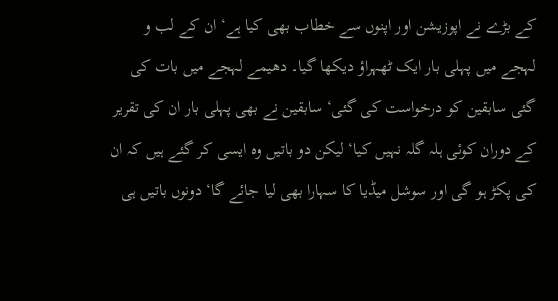کے بڑے نے اپوزیشن اور اپنوں سے خطاب بھی کیا ہے‘ ان کے لب و لہجے میں پہلی بار ایک ٹھہراؤ دیکھا گیا۔ دھیمے لہجے میں بات کی گئی سابقین کو درخواست کی گئی‘ سابقین نے بھی پہلی بار ان کی تقریر کے دوران کوئی ہلہ گلہ نہیں کیا‘ لیکن دو باتیں وہ ایسی کر گئے ہیں کہ ان کی پکڑ ہو گی اور سوشل میڈیا کا سہارا بھی لیا جائے گا‘ دونوں باتیں ہی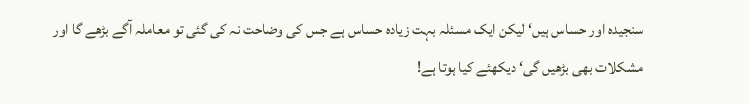سنجیدہ اور حساس ہیں‘ لیکن ایک مسئلہ بہت زیادہ حساس ہے جس کی وضاحت نہ کی گئی تو معاملہ آگے بڑھے گا اور مشکلات بھی بڑھیں گی‘ دیکھئے کیا ہوتا ہے!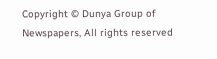Copyright © Dunya Group of Newspapers, All rights reserved